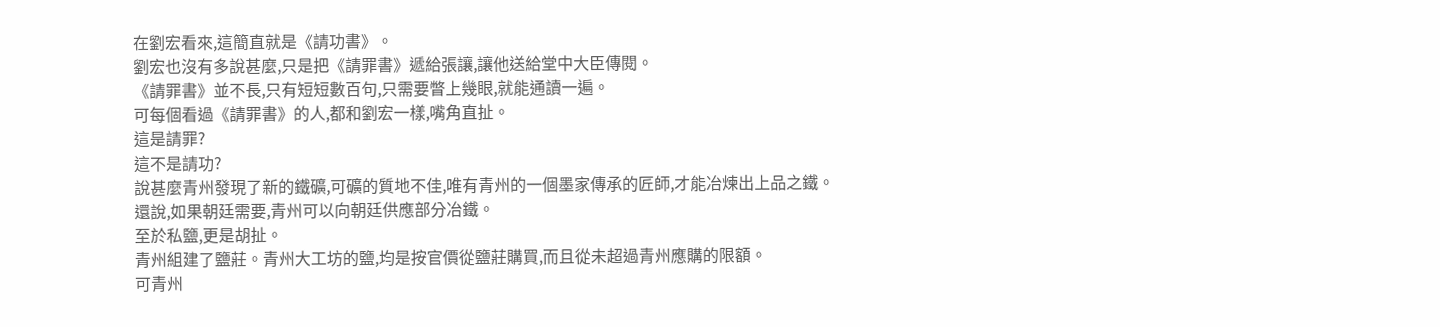在劉宏看來,這簡直就是《請功書》。
劉宏也沒有多說甚麼,只是把《請罪書》遞給張讓,讓他送給堂中大臣傳閱。
《請罪書》並不長,只有短短數百句,只需要瞥上幾眼,就能通讀一遍。
可每個看過《請罪書》的人,都和劉宏一樣,嘴角直扯。
這是請罪?
這不是請功?
說甚麼青州發現了新的鐵礦,可礦的質地不佳,唯有青州的一個墨家傳承的匠師,才能冶煉出上品之鐵。
還說,如果朝廷需要,青州可以向朝廷供應部分冶鐵。
至於私鹽,更是胡扯。
青州組建了鹽莊。青州大工坊的鹽,均是按官價從鹽莊購買,而且從未超過青州應購的限額。
可青州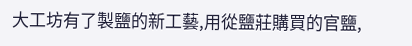大工坊有了製鹽的新工藝,用從鹽莊購買的官鹽,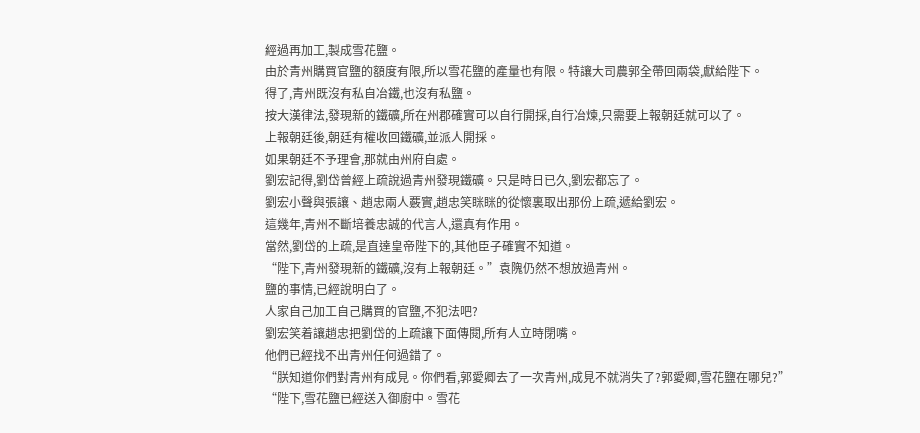經過再加工,製成雪花鹽。
由於青州購買官鹽的額度有限,所以雪花鹽的產量也有限。特讓大司農郭全帶回兩袋,獻給陛下。
得了,青州既沒有私自冶鐵,也沒有私鹽。
按大漢律法,發現新的鐵礦,所在州郡確實可以自行開採,自行冶煉,只需要上報朝廷就可以了。
上報朝廷後,朝廷有權收回鐵礦,並派人開採。
如果朝廷不予理會,那就由州府自處。
劉宏記得,劉岱曾經上疏說過青州發現鐵礦。只是時日已久,劉宏都忘了。
劉宏小聲與張讓、趙忠兩人覈實,趙忠笑眯眯的從懷裏取出那份上疏,遞給劉宏。
這幾年,青州不斷培養忠誠的代言人,還真有作用。
當然,劉岱的上疏,是直達皇帝陛下的,其他臣子確實不知道。
“陛下,青州發現新的鐵礦,沒有上報朝廷。”袁隗仍然不想放過青州。
鹽的事情,已經說明白了。
人家自己加工自己購買的官鹽,不犯法吧?
劉宏笑着讓趙忠把劉岱的上疏讓下面傳閱,所有人立時閉嘴。
他們已經找不出青州任何過錯了。
“朕知道你們對青州有成見。你們看,郭愛卿去了一次青州,成見不就消失了?郭愛卿,雪花鹽在哪兒?”
“陛下,雪花鹽已經送入御廚中。雪花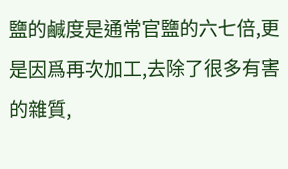鹽的鹹度是通常官鹽的六七倍,更是因爲再次加工,去除了很多有害的雜質,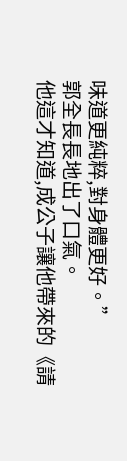味道更純粹,對身體更好。”
郭全長長地出了口氣。
他這才知道,成公子讓他帶來的《請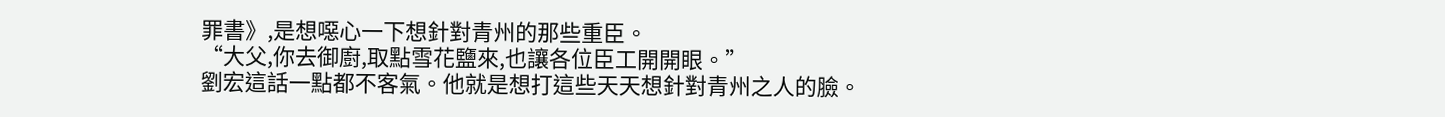罪書》,是想噁心一下想針對青州的那些重臣。
“大父,你去御廚,取點雪花鹽來,也讓各位臣工開開眼。”
劉宏這話一點都不客氣。他就是想打這些天天想針對青州之人的臉。